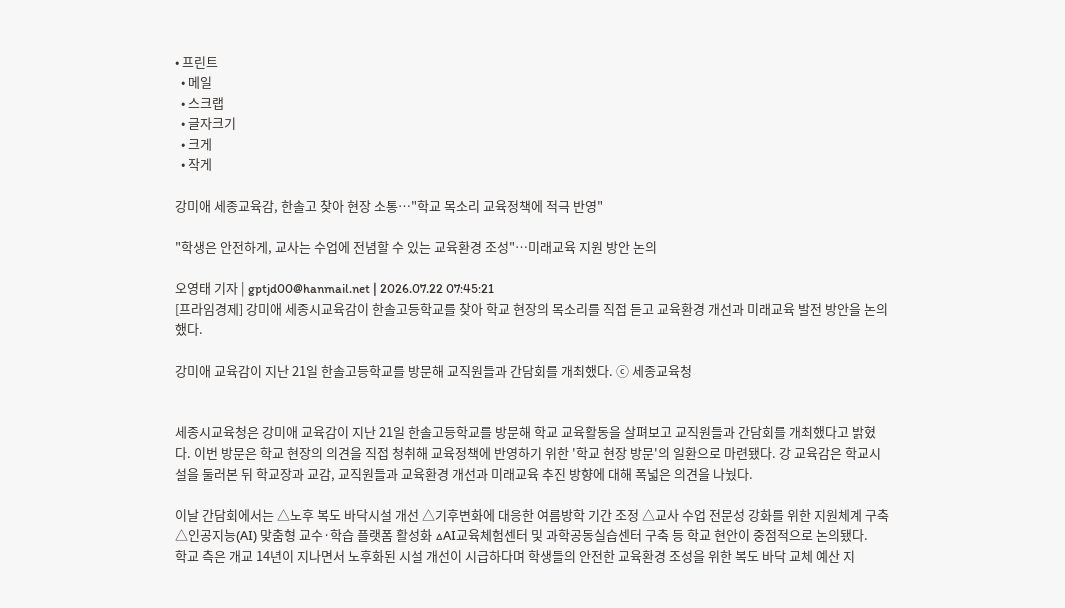• 프린트
  • 메일
  • 스크랩
  • 글자크기
  • 크게
  • 작게

강미애 세종교육감, 한솔고 찾아 현장 소통…"학교 목소리 교육정책에 적극 반영"

"학생은 안전하게, 교사는 수업에 전념할 수 있는 교육환경 조성"…미래교육 지원 방안 논의

오영태 기자 | gptjd00@hanmail.net | 2026.07.22 07:45:21
[프라임경제] 강미애 세종시교육감이 한솔고등학교를 찾아 학교 현장의 목소리를 직접 듣고 교육환경 개선과 미래교육 발전 방안을 논의했다.

강미애 교육감이 지난 21일 한솔고등학교를 방문해 교직원들과 간담회를 개최했다. ⓒ 세종교육청


세종시교육청은 강미애 교육감이 지난 21일 한솔고등학교를 방문해 학교 교육활동을 살펴보고 교직원들과 간담회를 개최했다고 밝혔다. 이번 방문은 학교 현장의 의견을 직접 청취해 교육정책에 반영하기 위한 '학교 현장 방문'의 일환으로 마련됐다. 강 교육감은 학교시설을 둘러본 뒤 학교장과 교감, 교직원들과 교육환경 개선과 미래교육 추진 방향에 대해 폭넓은 의견을 나눴다.

이날 간담회에서는 △노후 복도 바닥시설 개선 △기후변화에 대응한 여름방학 기간 조정 △교사 수업 전문성 강화를 위한 지원체계 구축 △인공지능(AI) 맞춤형 교수·학습 플랫폼 활성화 △AI교육체험센터 및 과학공동실습센터 구축 등 학교 현안이 중점적으로 논의됐다.
학교 측은 개교 14년이 지나면서 노후화된 시설 개선이 시급하다며 학생들의 안전한 교육환경 조성을 위한 복도 바닥 교체 예산 지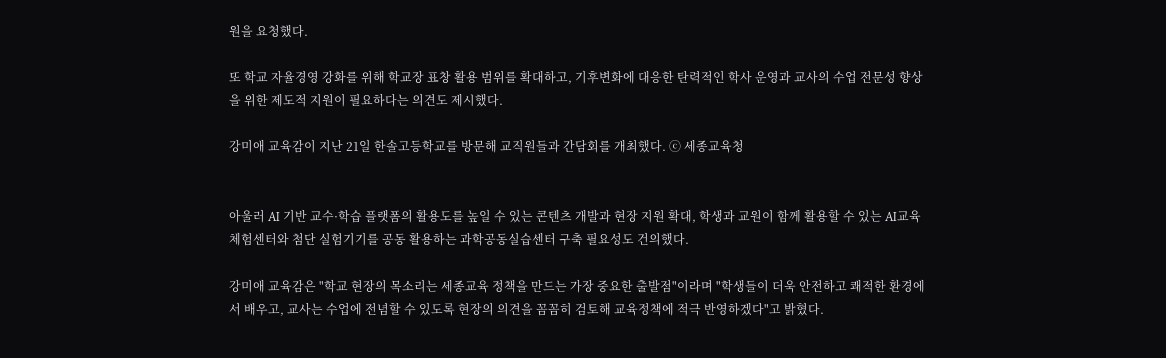원을 요청했다.

또 학교 자율경영 강화를 위해 학교장 표창 활용 범위를 확대하고, 기후변화에 대응한 탄력적인 학사 운영과 교사의 수업 전문성 향상을 위한 제도적 지원이 필요하다는 의견도 제시했다.

강미애 교육감이 지난 21일 한솔고등학교를 방문해 교직원들과 간담회를 개최했다. ⓒ 세종교육청


아울러 AI 기반 교수·학습 플랫폼의 활용도를 높일 수 있는 콘텐츠 개발과 현장 지원 확대, 학생과 교원이 함께 활용할 수 있는 AI교육체험센터와 첨단 실험기기를 공동 활용하는 과학공동실습센터 구축 필요성도 건의했다.

강미애 교육감은 "학교 현장의 목소리는 세종교육 정책을 만드는 가장 중요한 출발점"이라며 "학생들이 더욱 안전하고 쾌적한 환경에서 배우고, 교사는 수업에 전념할 수 있도록 현장의 의견을 꼼꼼히 검토해 교육정책에 적극 반영하겠다"고 밝혔다.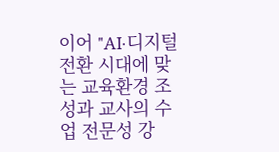이어 "AI·디지털 전환 시대에 맞는 교육환경 조성과 교사의 수업 전문성 강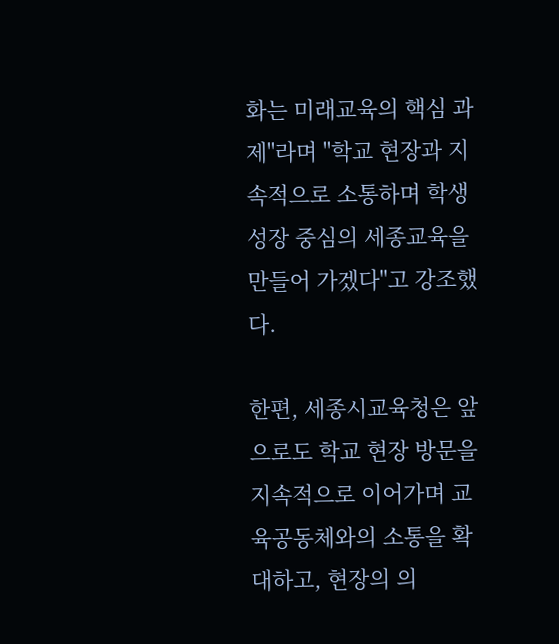화는 미래교육의 핵심 과제"라며 "학교 현장과 지속적으로 소통하며 학생 성장 중심의 세종교육을 만들어 가겠다"고 강조했다.

한편, 세종시교육청은 앞으로도 학교 현장 방문을 지속적으로 이어가며 교육공동체와의 소통을 확대하고, 현장의 의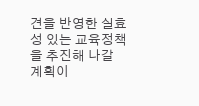견을 반영한 실효성 있는 교육정책을 추진해 나갈 계획이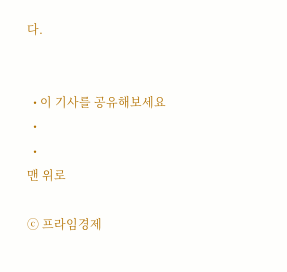다.


  • 이 기사를 공유해보세요
  •
  •
맨 위로

ⓒ 프라임경제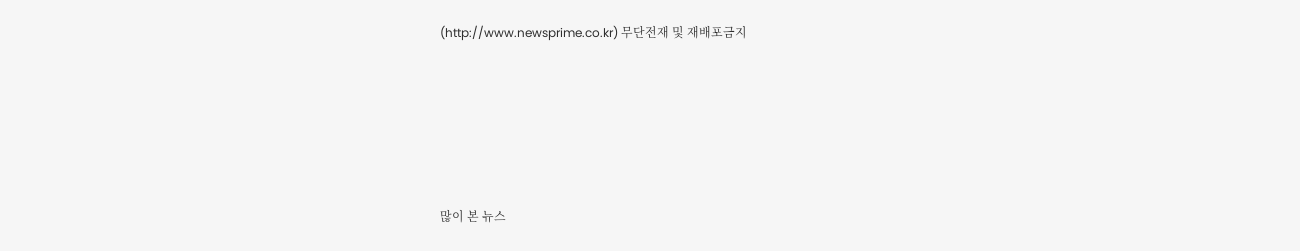(http://www.newsprime.co.kr) 무단전재 및 재배포금지






많이 본 뉴스